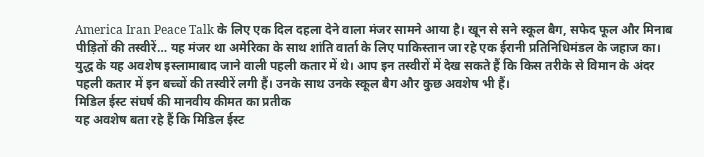America Iran Peace Talk के लिए एक दिल दहला देने वाला मंजर सामने आया है। खून से सने स्कूल बैग, सफेद फूल और मिनाब पीड़ितों की तस्वीरें… यह मंजर था अमेरिका के साथ शांति वार्ता के लिए पाकिस्तान जा रहे एक ईरानी प्रतिनिधिमंडल के जहाज का।
युद्ध के यह अवशेष इस्लामाबाद जाने वाली पहली कतार में थे। आप इन तस्वीरों में देख सकते हैं कि किस तरीके से विमान के अंदर पहली कतार में इन बच्चों की तस्वीरें लगी हैं। उनके साथ उनके स्कूल बैग और कुछ अवशेष भी हैं।
मिडिल ईस्ट संघर्ष की मानवीय कीमत का प्रतीक
यह अवशेष बता रहे हैं कि मिडिल ईस्ट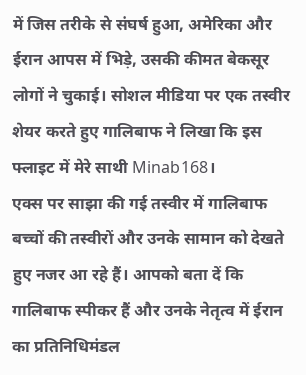में जिस तरीके से संघर्ष हुआ, अमेरिका और ईरान आपस में भिड़े, उसकी कीमत बेकसूर लोगों ने चुकाई। सोशल मीडिया पर एक तस्वीर शेयर करते हुए गालिबाफ ने लिखा कि इस फ्लाइट में मेरे साथी Minab168।
एक्स पर साझा की गई तस्वीर में गालिबाफ बच्चों की तस्वीरों और उनके सामान को देखते हुए नजर आ रहे हैं। आपको बता दें कि गालिबाफ स्पीकर हैं और उनके नेतृत्व में ईरान का प्रतिनिधिमंडल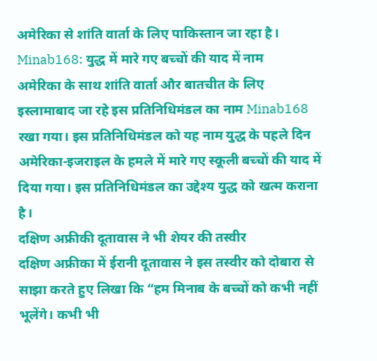अमेरिका से शांति वार्ता के लिए पाकिस्तान जा रहा है।
Minab168: युद्ध में मारे गए बच्चों की याद में नाम
अमेरिका के साथ शांति वार्ता और बातचीत के लिए इस्लामाबाद जा रहे इस प्रतिनिधिमंडल का नाम Minab168 रखा गया। इस प्रतिनिधिमंडल को यह नाम युद्ध के पहले दिन अमेरिका-इजराइल के हमले में मारे गए स्कूली बच्चों की याद में दिया गया। इस प्रतिनिधिमंडल का उद्देश्य युद्ध को खत्म कराना है।
दक्षिण अफ्रीकी दूतावास ने भी शेयर की तस्वीर
दक्षिण अफ्रीका में ईरानी दूतावास ने इस तस्वीर को दोबारा से साझा करते हुए लिखा कि “हम मिनाब के बच्चों को कभी नहीं भूलेंगे। कभी भी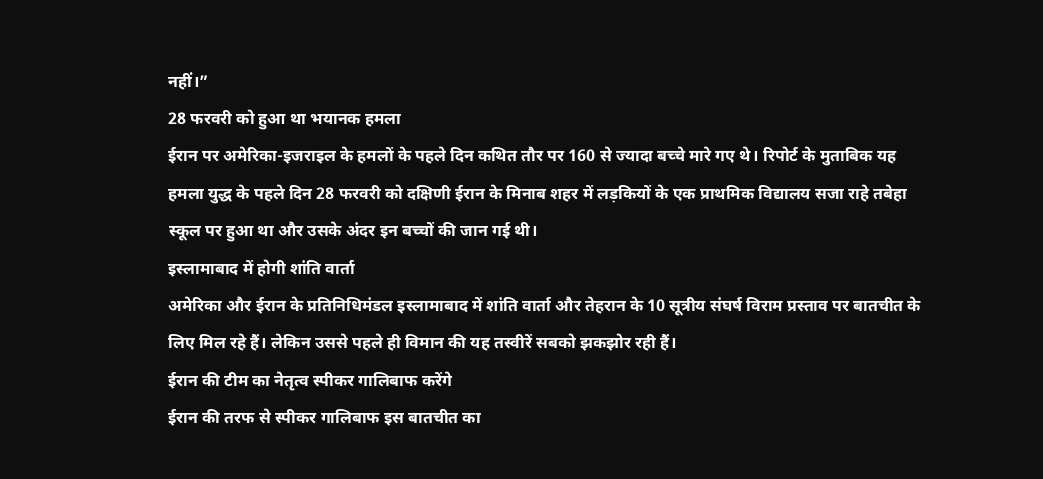नहीं।”
28 फरवरी को हुआ था भयानक हमला
ईरान पर अमेरिका-इजराइल के हमलों के पहले दिन कथित तौर पर 160 से ज्यादा बच्चे मारे गए थे। रिपोर्ट के मुताबिक यह हमला युद्ध के पहले दिन 28 फरवरी को दक्षिणी ईरान के मिनाब शहर में लड़कियों के एक प्राथमिक विद्यालय सजा राहे तबेहा स्कूल पर हुआ था और उसके अंदर इन बच्चों की जान गई थी।
इस्लामाबाद में होगी शांति वार्ता
अमेरिका और ईरान के प्रतिनिधिमंडल इस्लामाबाद में शांति वार्ता और तेहरान के 10 सूत्रीय संघर्ष विराम प्रस्ताव पर बातचीत के लिए मिल रहे हैं। लेकिन उससे पहले ही विमान की यह तस्वीरें सबको झकझोर रही हैं।
ईरान की टीम का नेतृत्व स्पीकर गालिबाफ करेंगे
ईरान की तरफ से स्पीकर गालिबाफ इस बातचीत का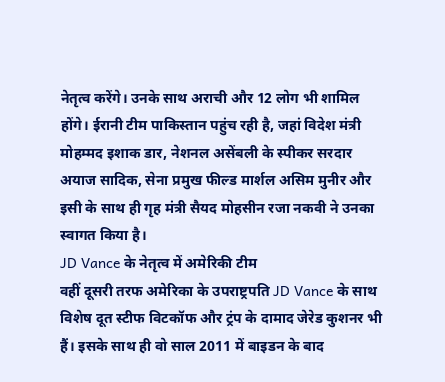नेतृत्व करेंगे। उनके साथ अराची और 12 लोग भी शामिल होंगे। ईरानी टीम पाकिस्तान पहुंच रही है, जहां विदेश मंत्री मोहम्मद इशाक डार, नेशनल असेंबली के स्पीकर सरदार अयाज सादिक, सेना प्रमुख फील्ड मार्शल असिम मुनीर और इसी के साथ ही गृह मंत्री सैयद मोहसीन रजा नकवी ने उनका स्वागत किया है।
JD Vance के नेतृत्व में अमेरिकी टीम
वहीं दूसरी तरफ अमेरिका के उपराष्ट्रपति JD Vance के साथ विशेष दूत स्टीफ विटकॉफ और ट्रंप के दामाद जेरेड कुशनर भी हैं। इसके साथ ही वो साल 2011 में बाइडन के बाद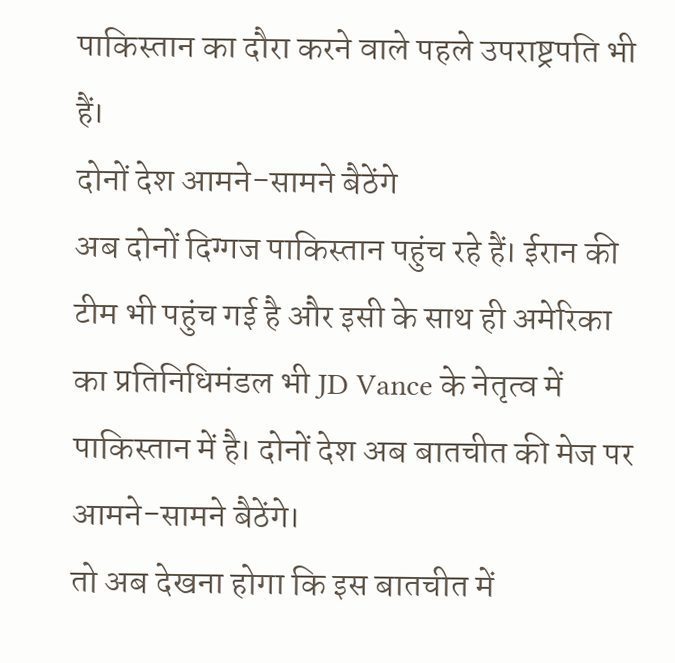पाकिस्तान का दौरा करने वाले पहले उपराष्ट्रपति भी हैं।
दोनों देश आमने-सामने बैठेंगे
अब दोनों दिग्गज पाकिस्तान पहुंच रहे हैं। ईरान की टीम भी पहुंच गई है और इसी के साथ ही अमेरिका का प्रतिनिधिमंडल भी JD Vance के नेतृत्व में पाकिस्तान में है। दोनों देश अब बातचीत की मेज पर आमने-सामने बैठेंगे।
तो अब देखना होगा कि इस बातचीत में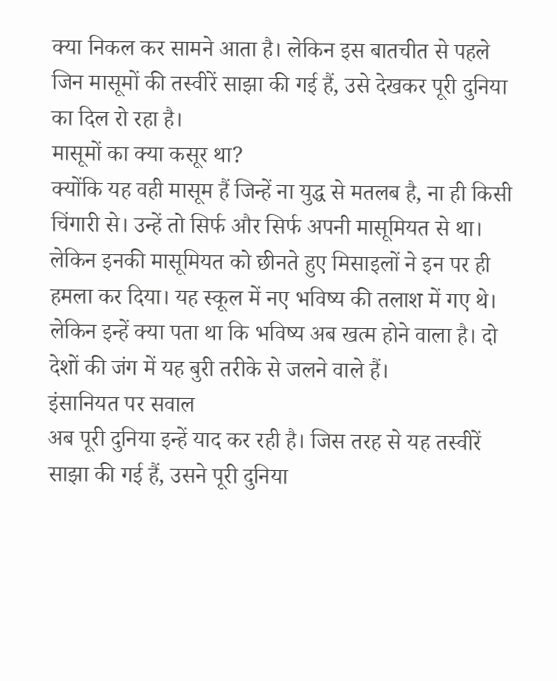क्या निकल कर सामने आता है। लेकिन इस बातचीत से पहले जिन मासूमों की तस्वीरें साझा की गई हैं, उसे देखकर पूरी दुनिया का दिल रो रहा है।
मासूमों का क्या कसूर था?
क्योंकि यह वही मासूम हैं जिन्हें ना युद्ध से मतलब है, ना ही किसी चिंगारी से। उन्हें तो सिर्फ और सिर्फ अपनी मासूमियत से था। लेकिन इनकी मासूमियत को छीनते हुए मिसाइलों ने इन पर ही हमला कर दिया। यह स्कूल में नए भविष्य की तलाश में गए थे। लेकिन इन्हें क्या पता था कि भविष्य अब खत्म होने वाला है। दो देशों की जंग में यह बुरी तरीके से जलने वाले हैं।
इंसानियत पर सवाल
अब पूरी दुनिया इन्हें याद कर रही है। जिस तरह से यह तस्वीरें साझा की गई हैं, उसने पूरी दुनिया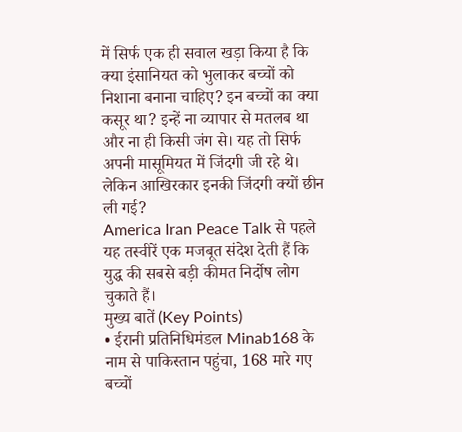में सिर्फ एक ही सवाल खड़ा किया है कि क्या इंसानियत को भुलाकर बच्चों को निशाना बनाना चाहिए? इन बच्चों का क्या कसूर था? इन्हें ना व्यापार से मतलब था और ना ही किसी जंग से। यह तो सिर्फ अपनी मासूमियत में जिंदगी जी रहे थे। लेकिन आखिरकार इनकी जिंदगी क्यों छीन ली गई?
America Iran Peace Talk से पहले यह तस्वीरें एक मजबूत संदेश देती हैं कि युद्ध की सबसे बड़ी कीमत निर्दोष लोग चुकाते हैं।
मुख्य बातें (Key Points)
• ईरानी प्रतिनिधिमंडल Minab168 के नाम से पाकिस्तान पहुंचा, 168 मारे गए बच्चों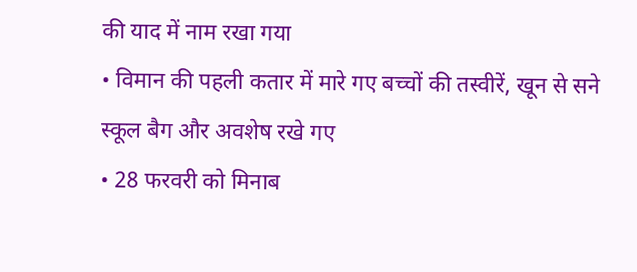की याद में नाम रखा गया
• विमान की पहली कतार में मारे गए बच्चों की तस्वीरें, खून से सने स्कूल बैग और अवशेष रखे गए
• 28 फरवरी को मिनाब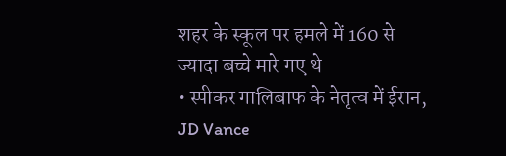शहर के स्कूल पर हमले में 160 से ज्यादा बच्चे मारे गए थे
• स्पीकर गालिबाफ के नेतृत्व में ईरान, JD Vance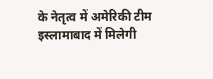के नेतृत्व में अमेरिकी टीम इस्लामाबाद में मिलेगी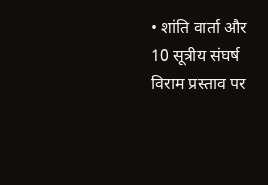• शांति वार्ता और 10 सूत्रीय संघर्ष विराम प्रस्ताव पर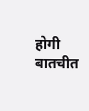होगी बातचीत